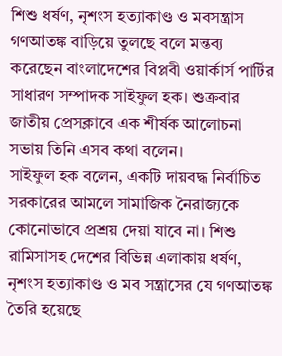শিশু ধর্ষণ, নৃশংস হত্যাকাণ্ড ও মবসন্ত্রাস গণআতঙ্ক বাড়িয়ে তুলছে বলে মন্তব্য করেছেন বাংলাদেশের বিপ্লবী ওয়ার্কার্স পার্টির সাধারণ সম্পাদক সাইফুল হক। শুক্রবার জাতীয় প্রেসক্লাবে এক শীর্ষক আলোচনা সভায় তিনি এসব কথা বলেন।
সাইফুল হক বলেন, একটি দায়বদ্ধ নির্বাচিত সরকারের আমলে সামাজিক নৈরাজ্যকে কোনোভাবে প্রশ্রয় দেয়া যাবে না। শিশু রামিসাসহ দেশের বিভিন্ন এলাকায় ধর্ষণ, নৃশংস হত্যাকাণ্ড ও মব সন্ত্রাসের যে গণআতঙ্ক তৈরি হয়েছে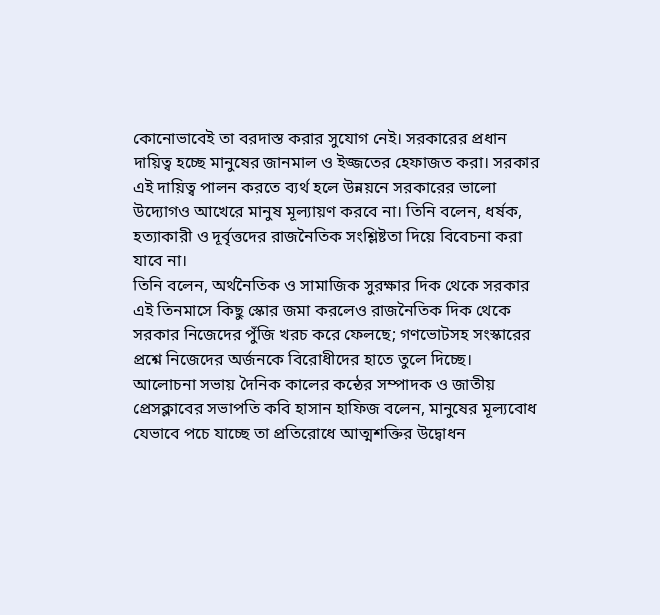কোনোভাবেই তা বরদাস্ত করার সুযোগ নেই। সরকারের প্রধান দায়িত্ব হচ্ছে মানুষের জানমাল ও ইজ্জতের হেফাজত করা। সরকার এই দায়িত্ব পালন করতে ব্যর্থ হলে উন্নয়নে সরকারের ভালো উদ্যোগও আখেরে মানুষ মূল্যায়ণ করবে না। তিনি বলেন, ধর্ষক, হত্যাকারী ও দূর্বৃত্তদের রাজনৈতিক সংশ্লিষ্টতা দিয়ে বিবেচনা করা যাবে না।
তিনি বলেন, অর্থনৈতিক ও সামাজিক সুরক্ষার দিক থেকে সরকার এই তিনমাসে কিছু স্কোর জমা করলেও রাজনৈতিক দিক থেকে সরকার নিজেদের পুঁজি খরচ করে ফেলছে; গণভোটসহ সংস্কারের প্রশ্নে নিজেদের অর্জনকে বিরোধীদের হাতে তুলে দিচ্ছে।
আলোচনা সভায় দৈনিক কালের কন্ঠের সম্পাদক ও জাতীয় প্রেসক্লাবের সভাপতি কবি হাসান হাফিজ বলেন, মানুষের মূল্যবোধ যেভাবে পচে যাচ্ছে তা প্রতিরোধে আত্মশক্তির উদ্বোধন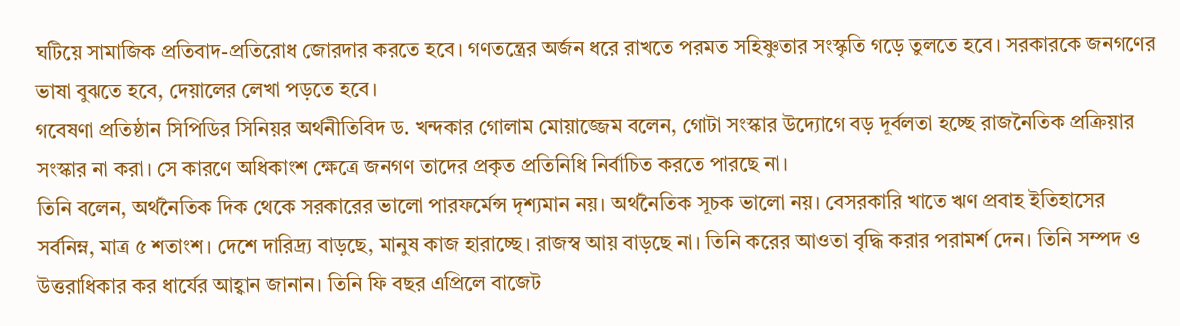ঘটিয়ে সামাজিক প্রতিবাদ-প্রতিরোধ জোরদার করতে হবে। গণতন্ত্রের অর্জন ধরে রাখতে পরমত সহিষ্ণুতার সংস্কৃতি গড়ে তুলতে হবে। সরকারকে জনগণের ভাষা বুঝতে হবে, দেয়ালের লেখা পড়তে হবে।
গবেষণা প্রতিষ্ঠান সিপিডির সিনিয়র অর্থনীতিবিদ ড. খন্দকার গোলাম মোয়াজ্জেম বলেন, গোটা সংস্কার উদ্যোগে বড় দূর্বলতা হচ্ছে রাজনৈতিক প্রক্রিয়ার সংস্কার না করা। সে কারণে অধিকাংশ ক্ষেত্রে জনগণ তাদের প্রকৃত প্রতিনিধি নির্বাচিত করতে পারছে না।
তিনি বলেন, অর্থনৈতিক দিক থেকে সরকারের ভালো পারফর্মেন্স দৃশ্যমান নয়। অর্থনৈতিক সূচক ভালো নয়। বেসরকারি খাতে ঋণ প্রবাহ ইতিহাসের সর্বনিম্ন, মাত্র ৫ শতাংশ। দেশে দারিদ্র্য বাড়ছে, মানুষ কাজ হারাচ্ছে। রাজস্ব আয় বাড়ছে না। তিনি করের আওতা বৃদ্ধি করার পরামর্শ দেন। তিনি সম্পদ ও উত্তরাধিকার কর ধার্যের আহ্বান জানান। তিনি ফি বছর এপ্রিলে বাজেট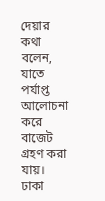দেয়ার কথা বলেন, যাতে পর্যাপ্ত আলোচনা করে বাজেট গ্রহণ করা যায়।
ঢাকা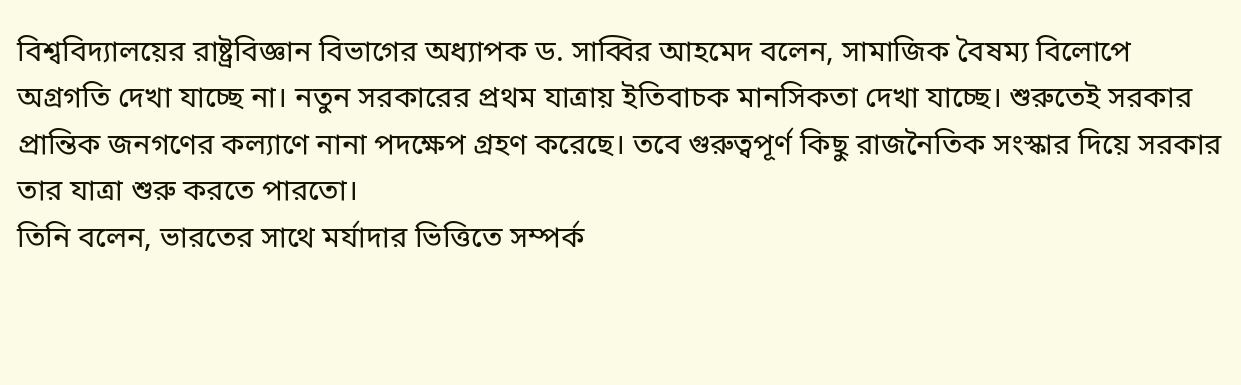বিশ্ববিদ্যালয়ের রাষ্ট্রবিজ্ঞান বিভাগের অধ্যাপক ড. সাব্বির আহমেদ বলেন, সামাজিক বৈষম্য বিলোপে অগ্রগতি দেখা যাচ্ছে না। নতুন সরকারের প্রথম যাত্রায় ইতিবাচক মানসিকতা দেখা যাচ্ছে। শুরুতেই সরকার প্রান্তিক জনগণের কল্যাণে নানা পদক্ষেপ গ্রহণ করেছে। তবে গুরুত্বপূর্ণ কিছু রাজনৈতিক সংস্কার দিয়ে সরকার তার যাত্রা শুরু করতে পারতো।
তিনি বলেন, ভারতের সাথে মর্যাদার ভিত্তিতে সম্পর্ক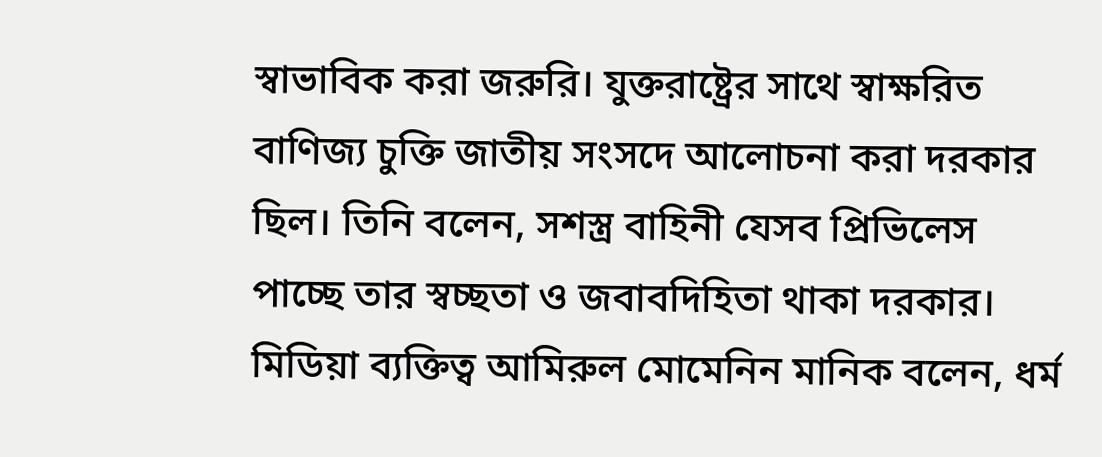স্বাভাবিক করা জরুরি। যুক্তরাষ্ট্রের সাথে স্বাক্ষরিত বাণিজ্য চুক্তি জাতীয় সংসদে আলোচনা করা দরকার ছিল। তিনি বলেন, সশস্ত্র বাহিনী যেসব প্রিভিলেস পাচ্ছে তার স্বচ্ছতা ও জবাবদিহিতা থাকা দরকার।
মিডিয়া ব্যক্তিত্ব আমিরুল মোমেনিন মানিক বলেন, ধর্ম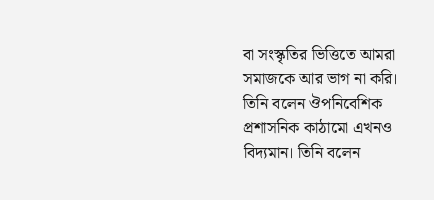বা সংস্কৃতির ভিত্তিতে আমরা সমাজকে আর ভাগ না করি। তিনি বলেন ঔপনিবেশিক প্রশাসনিক কাঠামো এখনও বিদ্যমান। তিনি বলেন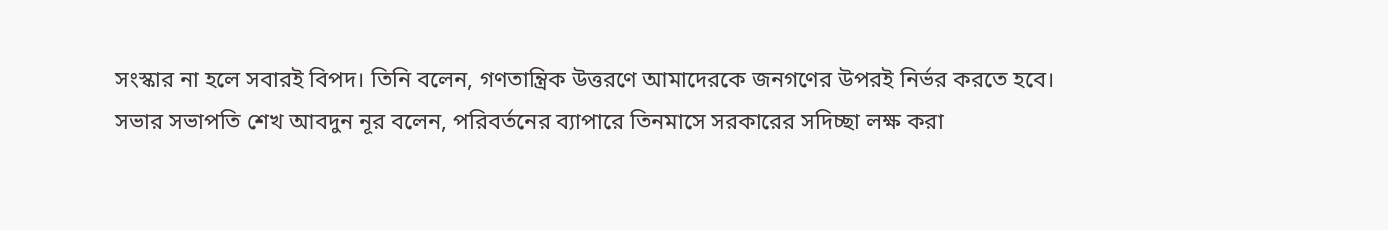সংস্কার না হলে সবারই বিপদ। তিনি বলেন, গণতান্ত্রিক উত্তরণে আমাদেরকে জনগণের উপরই নির্ভর করতে হবে।
সভার সভাপতি শেখ আবদুন নূর বলেন, পরিবর্তনের ব্যাপারে তিনমাসে সরকারের সদিচ্ছা লক্ষ করা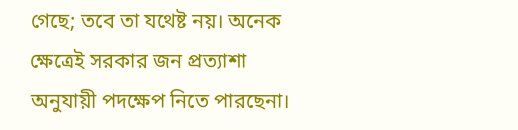গেছে; তবে তা যথেষ্ট নয়। অনেক ক্ষেত্রেই সরকার জন প্রত্যাশা অনুযায়ী পদক্ষেপ নিতে পারছেনা।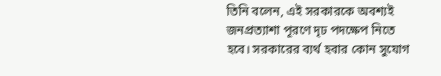তিনি বলেন, এই সরকারকে অবশ্যই জনপ্রত্যাশা পূরণে দৃঢ পদক্ষেপ নিতে হবে। সরকারের ব্যর্থ হবার কোন সুযোগ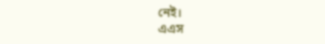নেই।
এএস